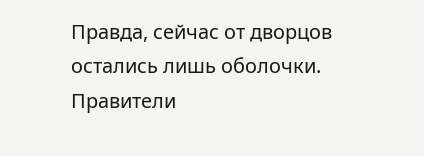Правда, сейчас от дворцов остались лишь оболочки. Правители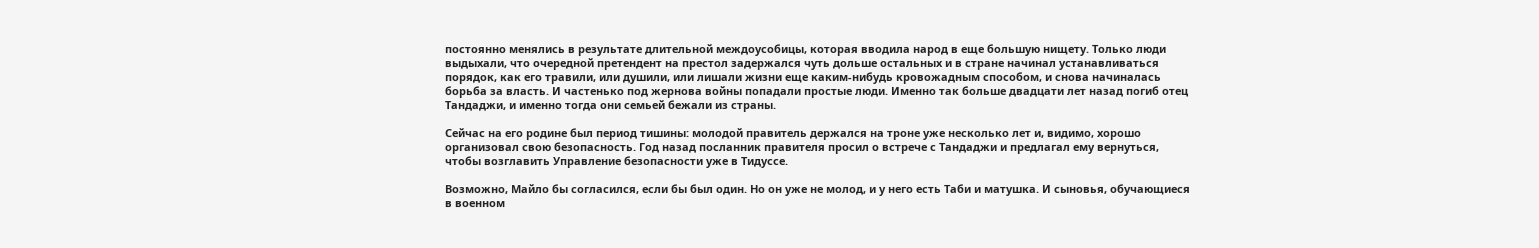постоянно менялись в результате длительной междоусобицы, которая вводила народ в еще большую нищету. Только люди выдыхали, что очередной претендент на престол задержался чуть дольше остальных и в стране начинал устанавливаться порядок, как его травили, или душили, или лишали жизни еще каким-нибудь кровожадным способом, и снова начиналась борьба за власть. И частенько под жернова войны попадали простые люди. Именно так больше двадцати лет назад погиб отец Тандаджи, и именно тогда они семьей бежали из страны.

Сейчас на его родине был период тишины: молодой правитель держался на троне уже несколько лет и, видимо, хорошо организовал свою безопасность. Год назад посланник правителя просил о встрече с Тандаджи и предлагал ему вернуться, чтобы возглавить Управление безопасности уже в Тидуссе.

Возможно, Майло бы согласился, если бы был один. Но он уже не молод, и у него есть Таби и матушка. И сыновья, обучающиеся в военном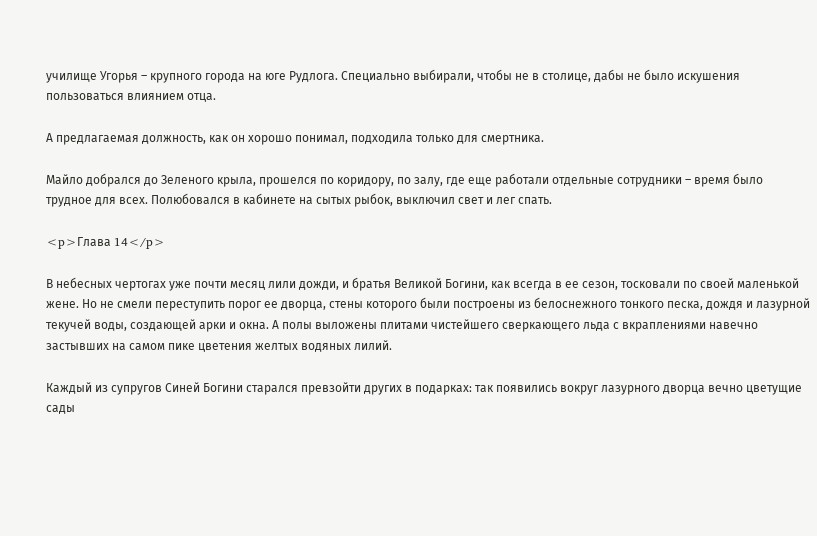училище Угорья – крупного города на юге Рудлога. Специально выбирали, чтобы не в столице, дабы не было искушения пользоваться влиянием отца.

А предлагаемая должность, как он хорошо понимал, подходила только для смертника.

Майло добрался до Зеленого крыла, прошелся по коридору, по залу, где еще работали отдельные сотрудники – время было трудное для всех. Полюбовался в кабинете на сытых рыбок, выключил свет и лег спать.

<p>Глава 14</p>

В небесных чертогах уже почти месяц лили дожди, и братья Великой Богини, как всегда в ее сезон, тосковали по своей маленькой жене. Но не смели переступить порог ее дворца, стены которого были построены из белоснежного тонкого песка, дождя и лазурной текучей воды, создающей арки и окна. А полы выложены плитами чистейшего сверкающего льда с вкраплениями навечно застывших на самом пике цветения желтых водяных лилий.

Каждый из супругов Синей Богини старался превзойти других в подарках: так появились вокруг лазурного дворца вечно цветущие сады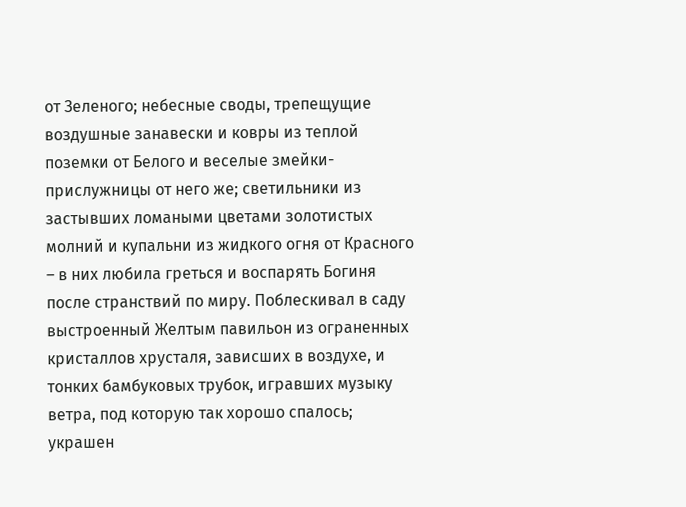от Зеленого; небесные своды, трепещущие воздушные занавески и ковры из теплой поземки от Белого и веселые змейки-прислужницы от него же; светильники из застывших ломаными цветами золотистых молний и купальни из жидкого огня от Красного – в них любила греться и воспарять Богиня после странствий по миру. Поблескивал в саду выстроенный Желтым павильон из ограненных кристаллов хрусталя, зависших в воздухе, и тонких бамбуковых трубок, игравших музыку ветра, под которую так хорошо спалось; украшен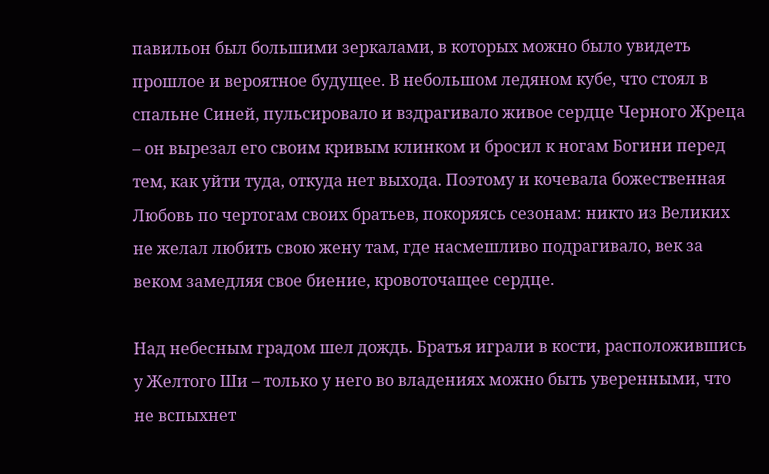павильон был большими зеркалами, в которых можно было увидеть прошлое и вероятное будущее. В небольшом ледяном кубе, что стоял в спальне Синей, пульсировало и вздрагивало живое сердце Черного Жреца – он вырезал его своим кривым клинком и бросил к ногам Богини перед тем, как уйти туда, откуда нет выхода. Поэтому и кочевала божественная Любовь по чертогам своих братьев, покоряясь сезонам: никто из Великих не желал любить свою жену там, где насмешливо подрагивало, век за веком замедляя свое биение, кровоточащее сердце.

Над небесным градом шел дождь. Братья играли в кости, расположившись у Желтого Ши – только у него во владениях можно быть уверенными, что не вспыхнет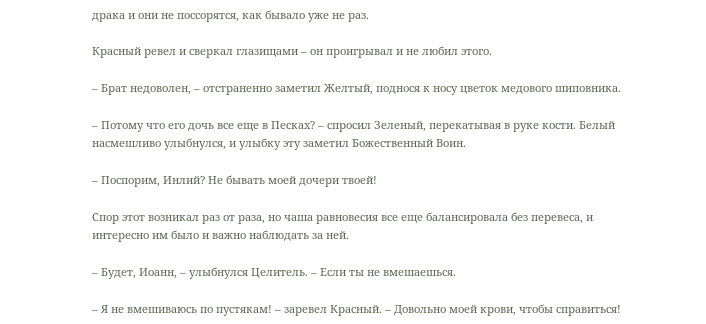драка и они не поссорятся, как бывало уже не раз.

Красный ревел и сверкал глазищами – он проигрывал и не любил этого.

– Брат недоволен, – отстраненно заметил Желтый, поднося к носу цветок медового шиповника.

– Потому что его дочь все еще в Песках? – спросил Зеленый, перекатывая в руке кости. Белый насмешливо улыбнулся, и улыбку эту заметил Божественный Воин.

– Поспорим, Инлий? Не бывать моей дочери твоей!

Спор этот возникал раз от раза, но чаша равновесия все еще балансировала без перевеса, и интересно им было и важно наблюдать за ней.

– Будет, Иоанн, – улыбнулся Целитель. – Если ты не вмешаешься.

– Я не вмешиваюсь по пустякам! – заревел Красный. – Довольно моей крови, чтобы справиться!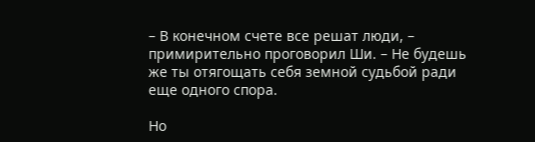– В конечном счете все решат люди, – примирительно проговорил Ши. – Не будешь же ты отягощать себя земной судьбой ради еще одного спора.

Но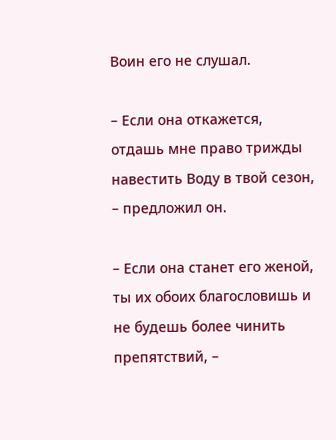Воин его не слушал.

– Если она откажется, отдашь мне право трижды навестить Воду в твой сезон, – предложил он.

– Если она станет его женой, ты их обоих благословишь и не будешь более чинить препятствий, –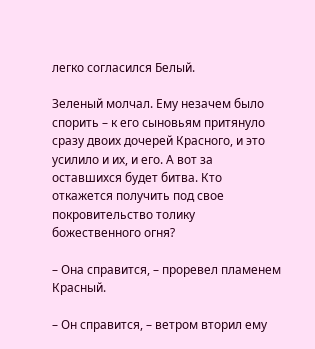легко согласился Белый.

Зеленый молчал. Ему незачем было спорить – к его сыновьям притянуло сразу двоих дочерей Красного, и это усилило и их, и его. А вот за оставшихся будет битва. Кто откажется получить под свое покровительство толику божественного огня?

– Она справится, – проревел пламенем Красный.

– Он справится, – ветром вторил ему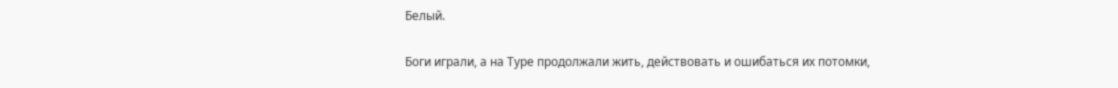Белый.

Боги играли, а на Туре продолжали жить, действовать и ошибаться их потомки,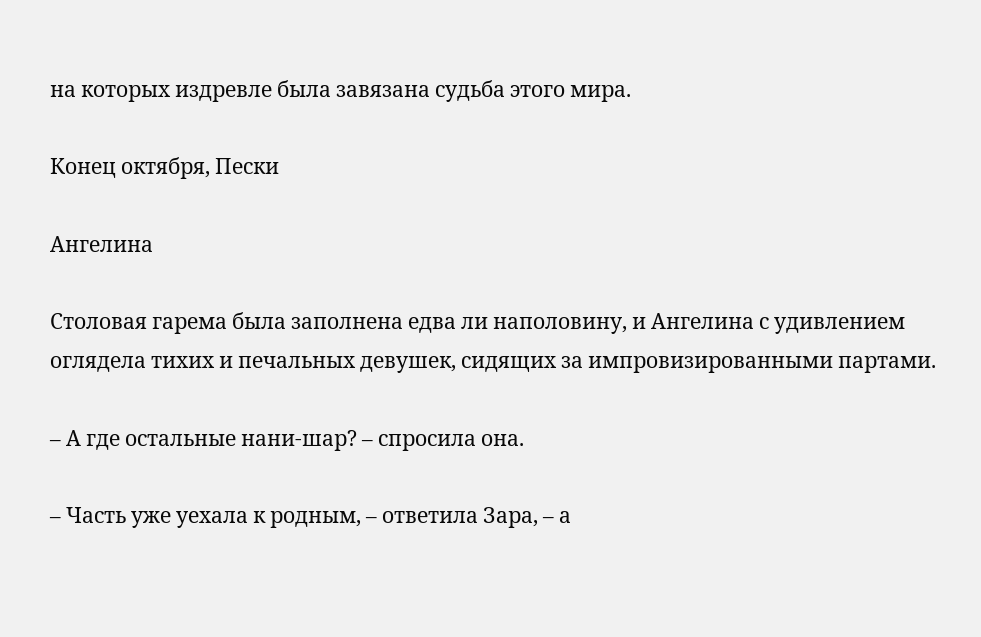на которых издревле была завязана судьба этого мира.

Конец октября, Пески

Ангелина

Столовая гарема была заполнена едва ли наполовину, и Ангелина с удивлением оглядела тихих и печальных девушек, сидящих за импровизированными партами.

– А где остальные нани-шар? – спросила она.

– Часть уже уехала к родным, – ответила Зара, – а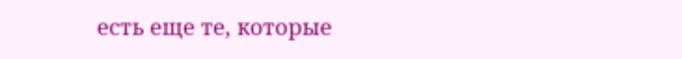есть еще те, которые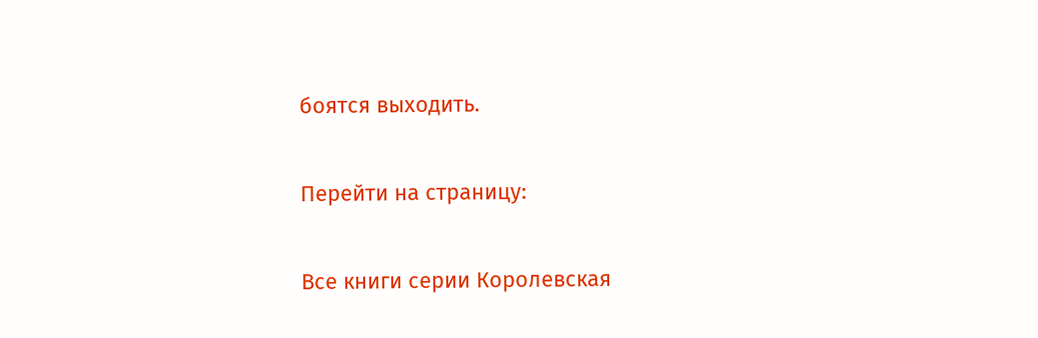боятся выходить.

Перейти на страницу:

Все книги серии Королевская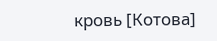кровь [Котова]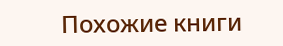Похожие книги